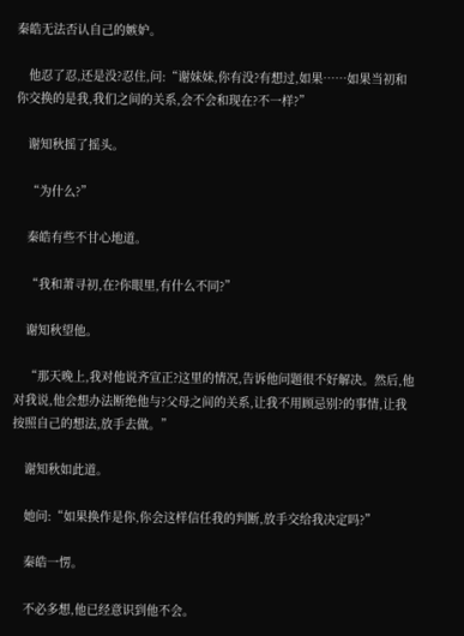秦皓无法否认自己的嫉妒。

    他忍了忍,还是没?忍住,问:“谢妹妹,你有没?有想过,如果……如果当初和你交换的是我,我们之间的关系,会不会和现在?不一样?”

    谢知秋摇了摇头。

    “为什么?”

    秦皓有些不甘心地道。

    “我和萧寻初,在?你眼里,有什么不同?”

    谢知秋望他。

    “那天晚上,我对他说齐宣正?这里的情况,告诉他问题很不好解决。然后,他对我说,他会想办法断绝他与?父母之间的关系,让我不用顾忌别?的事情,让我按照自己的想法,放手去做。”

    谢知秋如此道。

    她问:“如果换作是你,你会这样信任我的判断,放手交给我决定吗?”

    秦皓一愣。

    不必多想,他已经意识到他不会。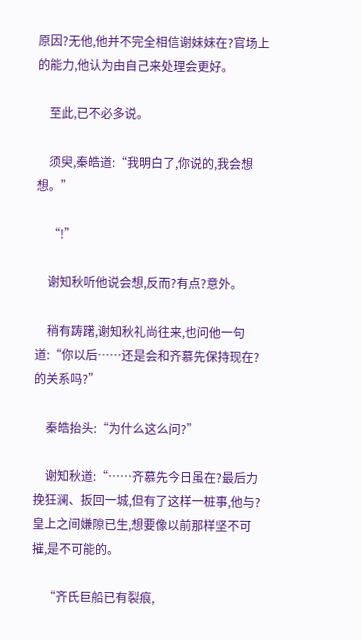原因?无他,他并不完全相信谢妹妹在?官场上的能力,他认为由自己来处理会更好。

    至此,已不必多说。

    须臾,秦皓道:“我明白了,你说的,我会想想。”

    “!”

    谢知秋听他说会想,反而?有点?意外。

    稍有踌躇,谢知秋礼尚往来,也问他一句道:“你以后……还是会和齐慕先保持现在?的关系吗?”

    秦皓抬头:“为什么这么问?”

    谢知秋道:“……齐慕先今日虽在?最后力挽狂澜、扳回一城,但有了这样一桩事,他与?皇上之间嫌隙已生,想要像以前那样坚不可摧,是不可能的。

    “齐氏巨船已有裂痕,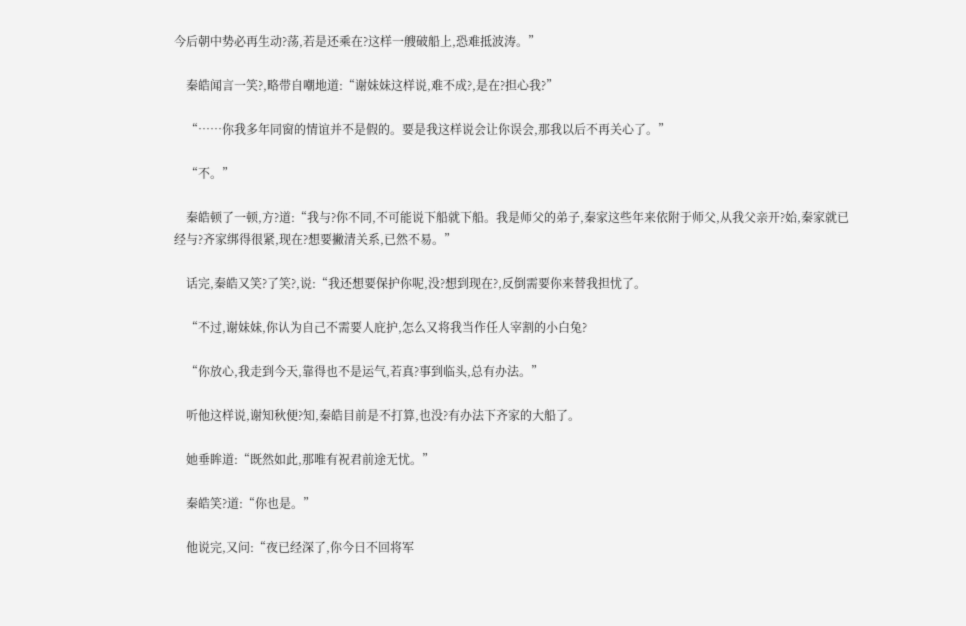今后朝中势必再生动?荡,若是还乘在?这样一艘破船上,恐难抵波涛。”

    秦皓闻言一笑?,略带自嘲地道:“谢妹妹这样说,难不成?,是在?担心我?”

    “……你我多年同窗的情谊并不是假的。要是我这样说会让你误会,那我以后不再关心了。”

    “不。”

    秦皓顿了一顿,方?道:“我与?你不同,不可能说下船就下船。我是师父的弟子,秦家这些年来依附于师父,从我父亲开?始,秦家就已经与?齐家绑得很紧,现在?想要撇清关系,已然不易。”

    话完,秦皓又笑?了笑?,说:“我还想要保护你呢,没?想到现在?,反倒需要你来替我担忧了。

    “不过,谢妹妹,你认为自己不需要人庇护,怎么又将我当作任人宰割的小白兔?

    “你放心,我走到今天,靠得也不是运气,若真?事到临头,总有办法。”

    听他这样说,谢知秋便?知,秦皓目前是不打算,也没?有办法下齐家的大船了。

    她垂眸道:“既然如此,那唯有祝君前途无忧。”

    秦皓笑?道:“你也是。”

    他说完,又问:“夜已经深了,你今日不回将军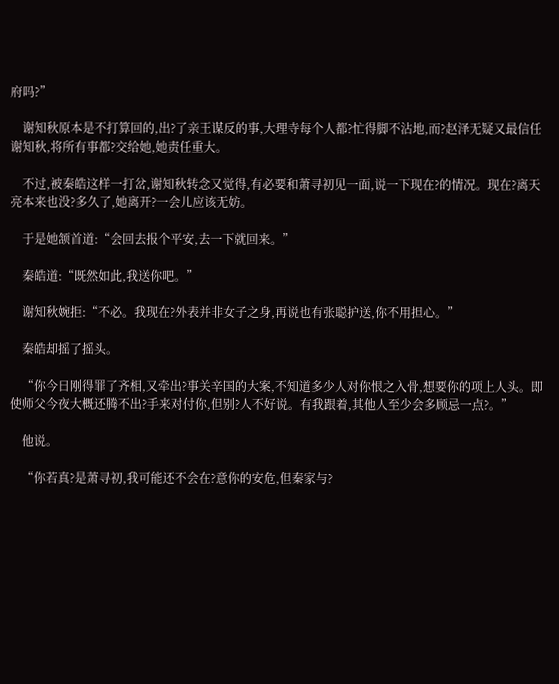府吗?”

    谢知秋原本是不打算回的,出?了亲王谋反的事,大理寺每个人都?忙得脚不沾地,而?赵泽无疑又最信任谢知秋,将所有事都?交给她,她责任重大。

    不过,被秦皓这样一打岔,谢知秋转念又觉得,有必要和萧寻初见一面,说一下现在?的情况。现在?离天亮本来也没?多久了,她离开?一会儿应该无妨。

    于是她颔首道:“会回去报个平安,去一下就回来。”

    秦皓道:“既然如此,我送你吧。”

    谢知秋婉拒:“不必。我现在?外表并非女子之身,再说也有张聪护送,你不用担心。”

    秦皓却摇了摇头。

    “你今日刚得罪了齐相,又牵出?事关辛国的大案,不知道多少人对你恨之入骨,想要你的项上人头。即使师父今夜大概还腾不出?手来对付你,但别?人不好说。有我跟着,其他人至少会多顾忌一点?。”

    他说。

    “你若真?是萧寻初,我可能还不会在?意你的安危,但秦家与?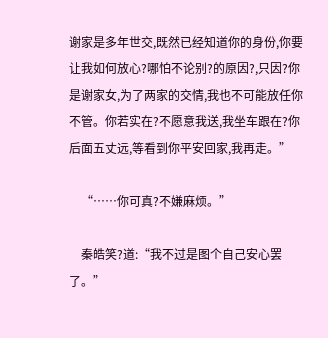谢家是多年世交,既然已经知道你的身份,你要让我如何放心?哪怕不论别?的原因?,只因?你是谢家女,为了两家的交情,我也不可能放任你不管。你若实在?不愿意我送,我坐车跟在?你后面五丈远,等看到你平安回家,我再走。”

    “……你可真?不嫌麻烦。”

    秦皓笑?道:“我不过是图个自己安心罢了。”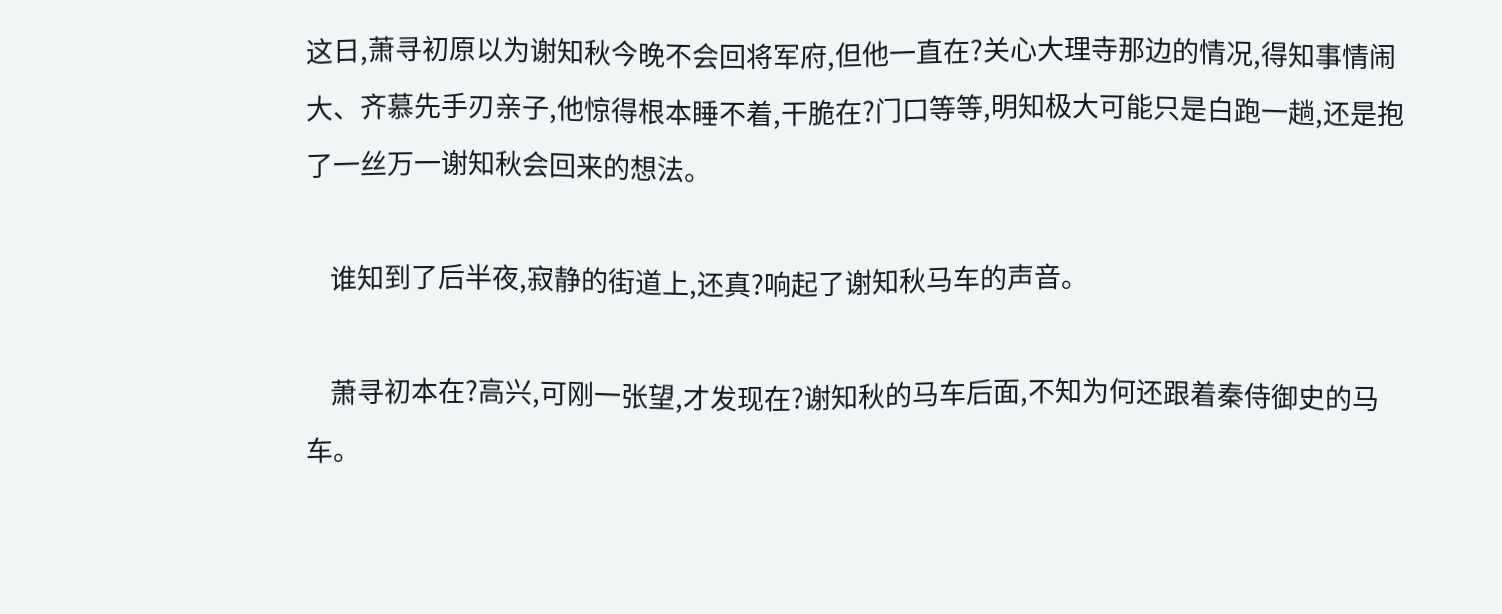这日,萧寻初原以为谢知秋今晚不会回将军府,但他一直在?关心大理寺那边的情况,得知事情闹大、齐慕先手刃亲子,他惊得根本睡不着,干脆在?门口等等,明知极大可能只是白跑一趟,还是抱了一丝万一谢知秋会回来的想法。

    谁知到了后半夜,寂静的街道上,还真?响起了谢知秋马车的声音。

    萧寻初本在?高兴,可刚一张望,才发现在?谢知秋的马车后面,不知为何还跟着秦侍御史的马车。